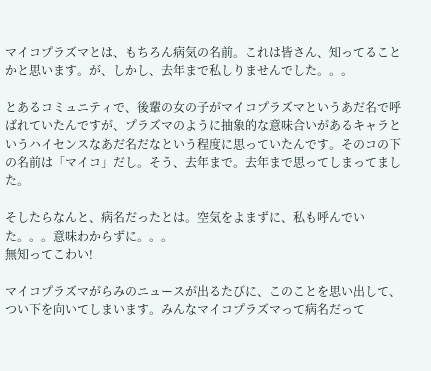マイコプラズマとは、もちろん病気の名前。これは皆さん、知ってることかと思います。が、しかし、去年まで私しりませんでした。。。

とあるコミュニティで、後輩の女の子がマイコプラズマというあだ名で呼ばれていたんですが、プラズマのように抽象的な意味合いがあるキャラというハイセンスなあだ名だなという程度に思っていたんです。そのコの下の名前は「マイコ」だし。そう、去年まで。去年まで思ってしまってました。

そしたらなんと、病名だったとは。空気をよまずに、私も呼んでいた。。。意味わからずに。。。
無知ってこわい!

マイコプラズマがらみのニュースが出るたびに、このことを思い出して、つい下を向いてしまいます。みんなマイコプラズマって病名だって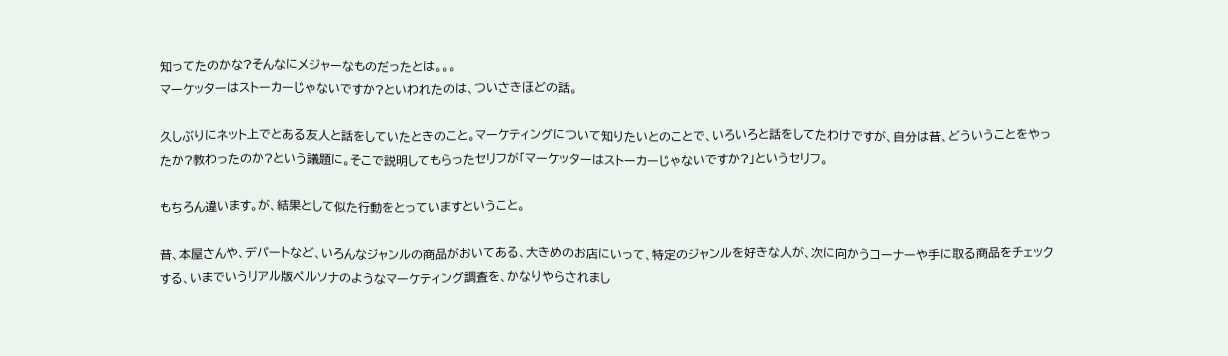知ってたのかな?そんなにメジャーなものだったとは。。。
マーケッターはストーカーじゃないですか?といわれたのは、ついさきほどの話。

久しぶりにネット上でとある友人と話をしていたときのこと。マーケティングについて知りたいとのことで、いろいろと話をしてたわけですが、自分は昔、どういうことをやったか?教わったのか?という議題に。そこで説明してもらったセリフが「マーケッターはストーカーじゃないですか?」というセリフ。

もちろん違います。が、結果として似た行動をとっていますということ。

昔、本屋さんや、デパートなど、いろんなジャンルの商品がおいてある、大きめのお店にいって、特定のジャンルを好きな人が、次に向かうコーナーや手に取る商品をチェックする、いまでいうリアル版ペルソナのようなマーケティング調査を、かなりやらされまし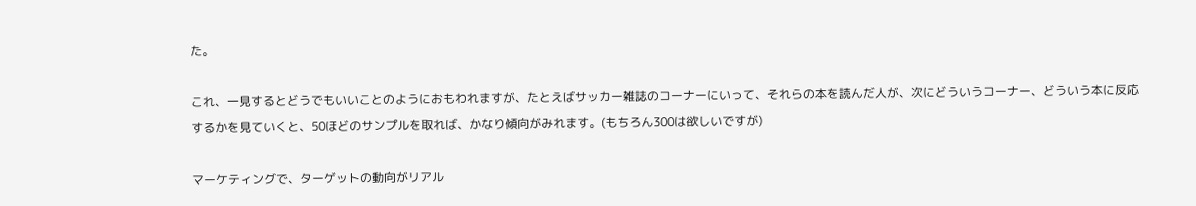た。

これ、一見するとどうでもいいことのようにおもわれますが、たとえばサッカー雑誌のコーナーにいって、それらの本を読んだ人が、次にどういうコーナー、どういう本に反応するかを見ていくと、50ほどのサンプルを取れば、かなり傾向がみれます。(もちろん300は欲しいですが)

マーケティングで、ターゲットの動向がリアル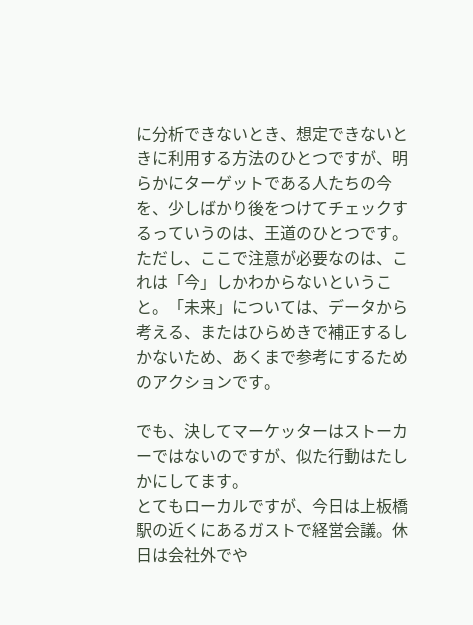に分析できないとき、想定できないときに利用する方法のひとつですが、明らかにターゲットである人たちの今を、少しばかり後をつけてチェックするっていうのは、王道のひとつです。ただし、ここで注意が必要なのは、これは「今」しかわからないということ。「未来」については、データから考える、またはひらめきで補正するしかないため、あくまで参考にするためのアクションです。

でも、決してマーケッターはストーカーではないのですが、似た行動はたしかにしてます。
とてもローカルですが、今日は上板橋駅の近くにあるガストで経営会議。休日は会社外でや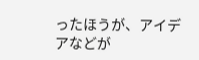ったほうが、アイデアなどが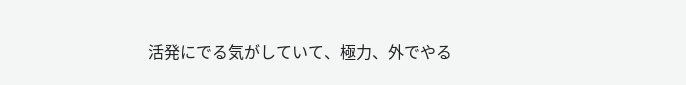活発にでる気がしていて、極力、外でやる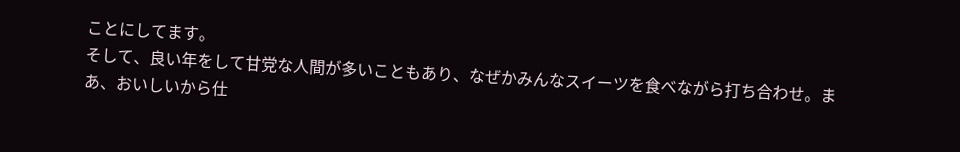ことにしてます。
そして、良い年をして甘党な人間が多いこともあり、なぜかみんなスイーツを食べながら打ち合わせ。まあ、おいしいから仕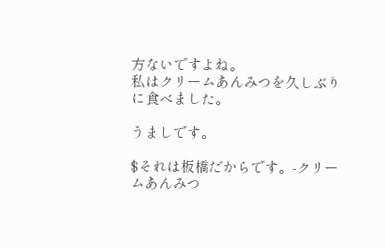方ないですよね。
私はクリームあんみつを久しぶりに食べました。

うましです。

$それは板橋だからです。-クリームあんみつ